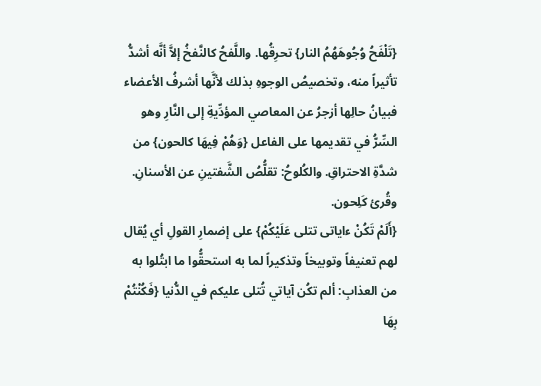{تَلْفَحُ وُجُوهَهُمُ النار} تحرِقُها. واللَّفحُ كالنَّفخُ إلاَّ أنَّه أشدُّ تأثيراً منه، وتخصيصُ الوجوهِ بذلك لأنَّها أشرفُ الأعضاء فبيانُ حالِها أزجرُ عن المعاصي المؤدِّيةِ إلى النَّارِ وهو السِّرُّ في تقديمها على الفاعل {وَهُمْ فِيهَا كالحون} من شدَّةِ الاحتراقِ. والكُلوحُ: تقلُّصُ الشَّفتينِ عن الأسنانِ. وقُرئ كَلِحون.
{أَلَمْ تَكُنْ ءاياتى تتلى عَلَيْكُمْ} على إضمارِ القولِ أي يُقال لهم تعنيفاً وتوبيخاً وتذكيراً لما به استحقُّوا ما ابتُلوا به من العذابِ: ألم تكُن آياتي تُتلى عليكم في الدُّنيا {فَكُنْتُمْ بِهَا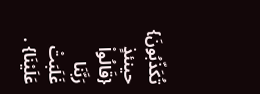تُكَذّبُونَ} حينئذٍ {قَالُواْ رَبَّنَا غَلَبَتْ عَلَيْنَا} .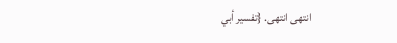انتهى انتهى. {تفسير أبي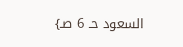السعود حـ 6 صـ}